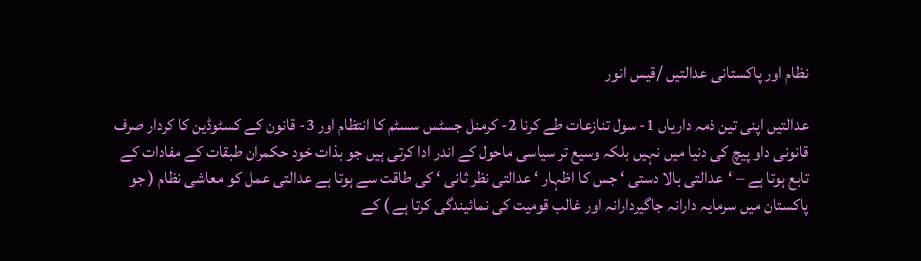نظام اور پاکستانی عدالتیں /قیس انور

عدالتیں اپنی تین ذمہ داریاں 1- سول تنازعات طے کرنا 2- کرمنل جسٹس سسٹم کا انتظام اور 3- قانون کے کسٹوڈین کا کردار صرف قانونی داو پیچ کی دنیا میں نہیں بلکہ وسیع تر سیاسی ماحول کے اندر ادا کرتی ہیں جو بذات خود حکمران طبقات کے مفادات کے تابع ہوتا ہے – ‘عدالتی بالا دستی ‘ جس کا اظہار ‘ عدالتی نظر ثانی ‘ کی طاقت سے ہوتا ہے عدالتی عمل کو معاشی نظام ( جو پاکستان میں سرمایہ دارانہ جاگیردارانہ اور غالب قومیت کی نمائیندگی کرتا ہے ) کے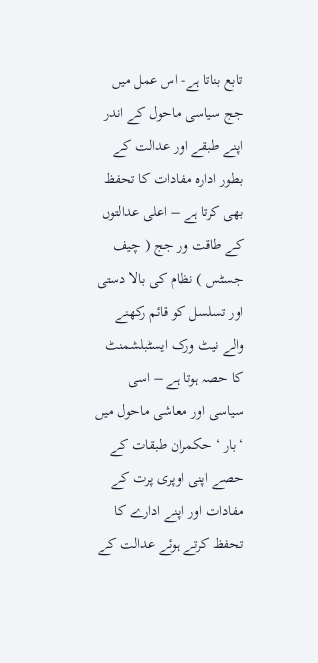تابع بناتا ہے- اس عمل میں جج سیاسی ماحول کے اندر اپنے طبقے اور عدالت کے بطور ادارہ مفادات کا تحفظ بھی کرتا ہے – اعلی عدالتوں کے طاقت ور جج ( چیف جسٹس ) نظام کی بالا دستی اور تسلسل کو قائم رکھنے والے نیٹ ورک ایسٹبلشمنٹ کا حصہ ہوتا ہے – اسی سیاسی اور معاشی ماحول میں ‘بار ‘ حکمران طبقات کے حصے اپنی اوپری پرت کے مفادات اور اپنے ادارے کا تحفظ کرتے ہوئے عدالت کے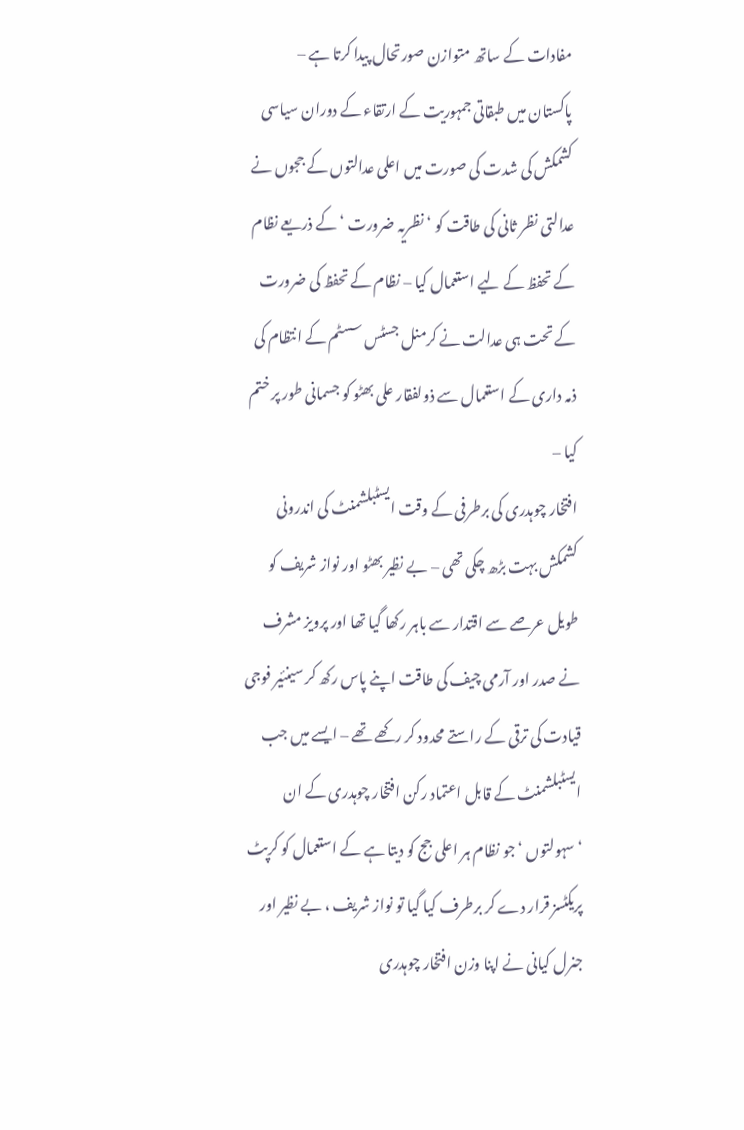مفادات کے ساتھ متوازن صورتحال پیدا کرتا ہے –
پاکستان میں طبقاتی جمہوریت کے ارتقاء کے دوران سیاسی کشمکش کی شدت کی صورت میں اعلی عدالتوں کے ججوں نے عدالتی نظر ثانی کی طاقت کو ‘ نظریہ ضرورت ‘ کے ذریعے نظام کے تحفظ کے لیے استعمال کیا – نظام کے تحفظ کی ضرورت کے تحت ہی عدالت نے کرمنل جسٹس سسٹم کے انتظام کی ذمہ داری کے استعمال سے ذولفقار علی بھٹو کو جسمانی طور پر ختم کیا –
افتخار چوہدری کی برطرفی کے وقت ایسٹبلشمنٹ کی اندرونی کشمکش بہت بڑھ چکی تھی – بے نظیر بھٹو اور نواز شریف کو طویل عرصے سے اقتدار سے باہر رکھا گیا تھا اور پرویز مشرف نے صدر اور آرمی چیف کی طاقت اپنے پاس رکھ کر سینئیر فوجی قیادت کی ترقی کے راستے محدود کر رکھے تھے – ایسے میں جب ایسٹبلشمنٹ کے قابل اعتماد رکن افتخار چوہدری کے ان ‘سہولتوں ‘ جو نظام ہر اعلی جج کو دیتا ہے کے استعمال کو کرپٹ پریکٹسز قرار دے کر برطرف کیا گیا تو نواز شریف ، بے نظیر اور جنرل کیانی نے اپنا وزن افتخار چوہدری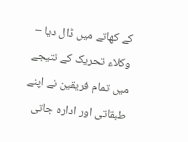کے کھاتے میں ڈال دیا – وکلاء تحریک کے نتیجے میں تمام فریقین نے اپنے طبقاتی اور ادارہ جاتی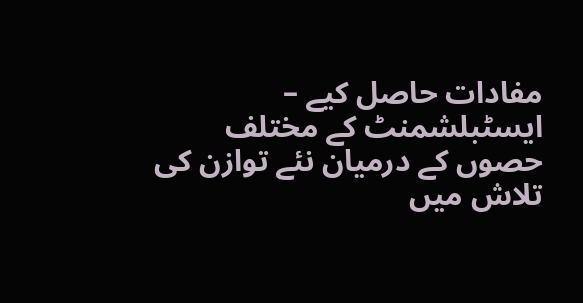مفادات حاصل کیے – ایسٹبلشمنٹ کے مختلف حصوں کے درمیان نئے توازن کی تلاش میں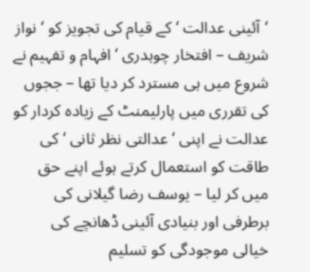‘آئینی عدالت ‘ کے قیام کی تجویز کو ‘نواز شریف – افتخار چوہدری ‘ افہام و تفہیم نے شروع میں ہی مسترد کر دیا تھا – ججوں کی تقرری میں پارلیمنٹ کے زیادہ کردار کو عدالت نے اپنی ‘عدالتی نظر ثانی ‘ کی طاقت کو استعمال کرتے ہوئے اپنے حق میں کر لیا – یوسف رضا گیلانی کی برطرفی اور بنیادی آئینی ڈھانچے کی خیالی موجودگی کو تسلیم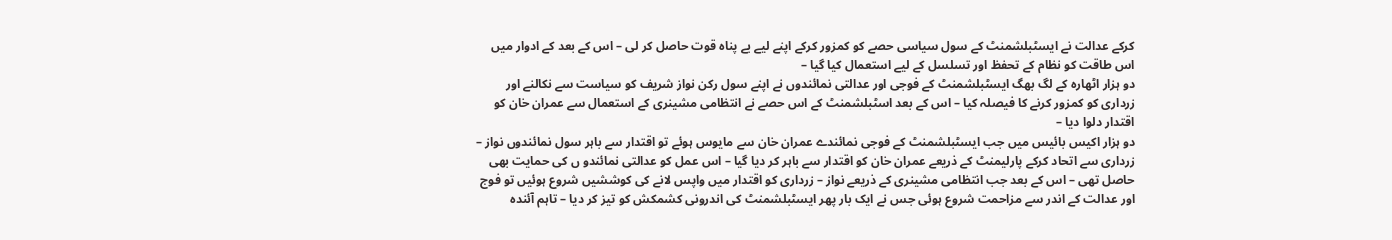کرکے عدالت نے ایسٹبلشمنٹ کے سول سیاسی حصے کو کمزور کرکے اپنے لیے بے پناہ قوت حاصل کر لی – اس کے بعد کے ادوار میں اس طاقت کو نظام کے تحفظ اور تسلسل کے لیے استعمال کیا گیا –
دو ہزار اٹھارہ کے لگ بھگ ایسٹبلشمنٹ کے فوجی اور عدالتی نمائندوں نے اپنے سول رکن نواز شریف کو سیاست سے نکالنے اور زرداری کو کمزور کرنے کا فیصلہ کیا – اس کے بعد اسٹبلشمنٹ کے اس حصے نے انتظامی مشینری کے استعمال سے عمران خان کو اقتدار دلوا دیا –
دو ہزار اکیس بائیس میں جب ایسٹبلشمنٹ کے فوجی نمائندے عمران خان سے مایوس ہوئے تو اقتدار سے باہر سول نمائندوں نواز – زرداری سے اتحاد کرکے پارلیمنٹ کے ذریعے عمران خان کو اقتدار سے باہر کر دیا گیا – اس عمل کو عدالتی نمائندو ں کی حمایت بھی حاصل تھی – اس کے بعد جب انتظامی مشینری کے ذریعے نواز – زرداری کو اقتدار میں واپس لانے کی کوششیں شروع ہوئیں تو فوج اور عدالت کے اندر سے مزاحمت شروع ہوئی جس نے ایک بار پھر ایسٹبلشمنٹ کی اندرونی کشمکش کو تیز کر دیا – تاہم آئندہ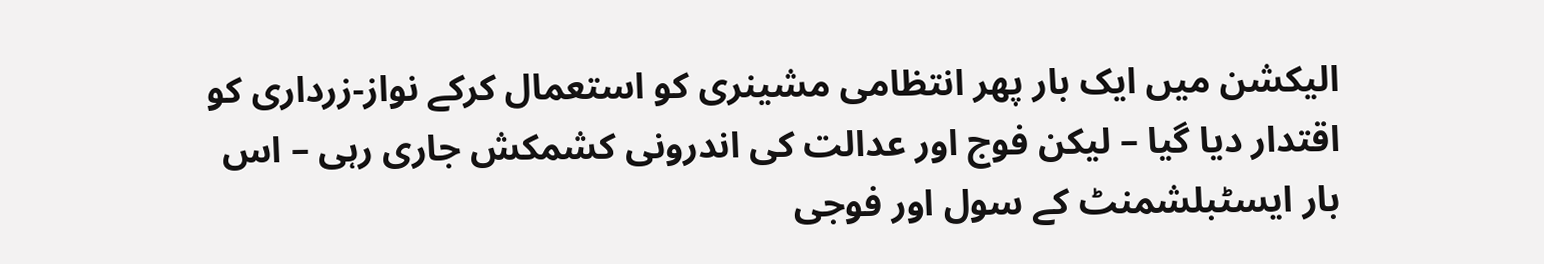الیکشن میں ایک بار پھر انتظامی مشینری کو استعمال کرکے نواز-زرداری کو اقتدار دیا گیا – لیکن فوج اور عدالت کی اندرونی کشمکش جاری رہی – اس بار ایسٹبلشمنٹ کے سول اور فوجی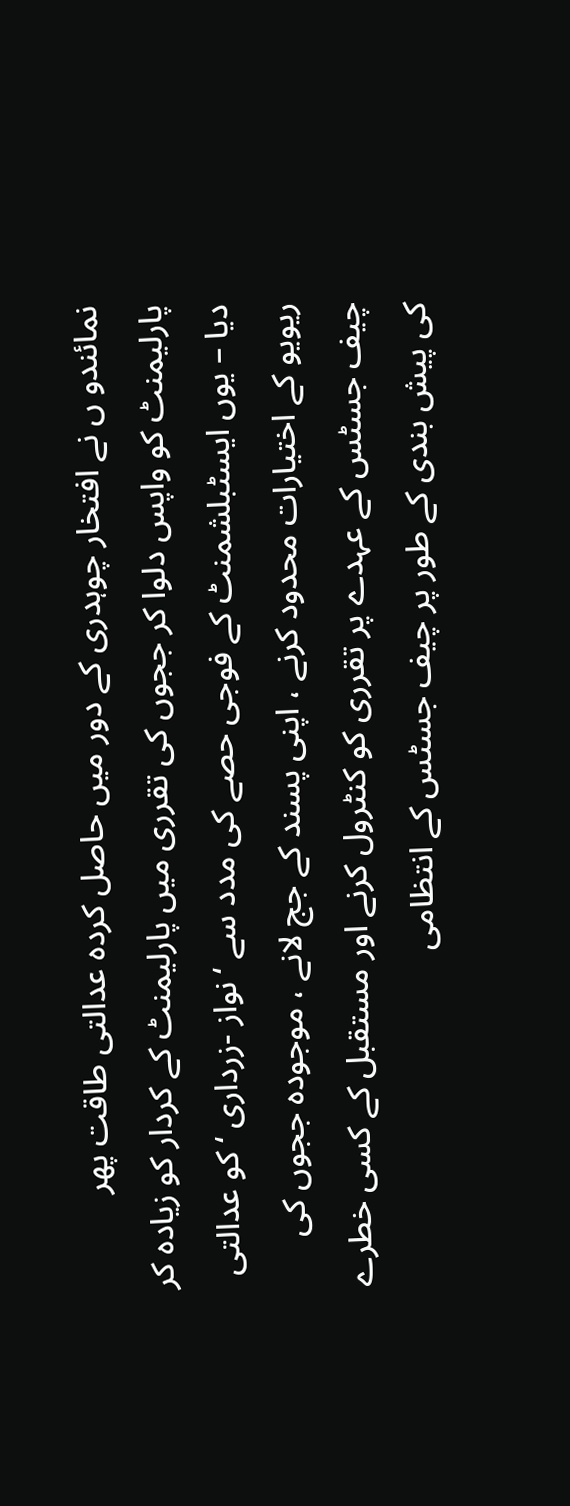نمائندو ں نے افتخار چوہدری کے دور میں حاصل کردہ عدالتی طاقت پھر پارلیمنٹ کو واپس دلوا کر ججوں کی تقرری میں پارلیمنٹ کے کردار کو زیادہ کر دیا – یوں ایسٹبلشمنٹ کے فوجی حصے کی مدد سے ‘نواز -زرداری ‘ کو عدالتی ریویو کے اختیارات محدود کرنے ، اپنی پسند کے جج لانے ، موجودہ ججوں کی چیف جسٹس کے عہدے پر تقرری کو کنٹرول کرنے اور مستقبل کے کسی خطرے کی پیش بندی کے طور پر چیف جسٹس کے انتظامی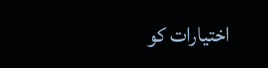اختیارات کو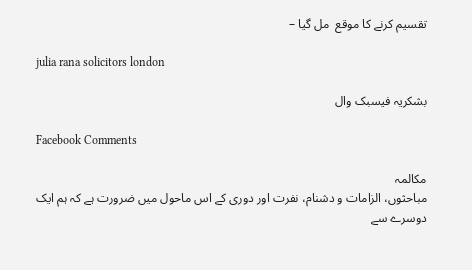تقسیم کرنے کا موقع  مل گیا –

julia rana solicitors london

بشکریہ فیسبک وال

Facebook Comments

مکالمہ
مباحثوں، الزامات و دشنام، نفرت اور دوری کے اس ماحول میں ضرورت ہے کہ ہم ایک دوسرے سے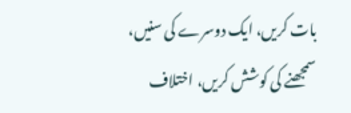بات کریں، ایک دوسرے کی سنیں، سمجھنے کی کوشش کریں، اختلاف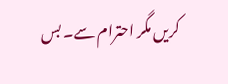کریں مگر احترام سے۔ بس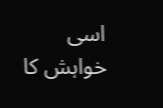اسی خواہش کا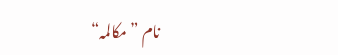نام ”مکالمہ“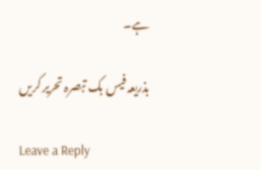ہے۔

بذریعہ فیس بک تبصرہ تحریر کریں

Leave a Reply